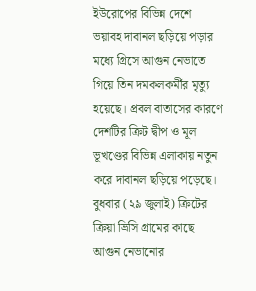ইউরোপের বিভিন্ন দেশে ভয়াবহ দাবানল ছড়িয়ে পড়ার মধ্যে গ্রিসে আগুন নেভাতে গিয়ে তিন দমকলকর্মীর মৃত্যু হয়েছে। প্রবল বাতাসের কারণে দেশটির ক্রিট দ্বীপ ও মূল ভূখণ্ডের বিভিন্ন এলাকায় নতুন করে দাবানল ছড়িয়ে পড়েছে।
বুধবার (২৯ জুলাই) ক্রিটের ক্রিয়া ভ্রিসি গ্রামের কাছে আগুন নেভানোর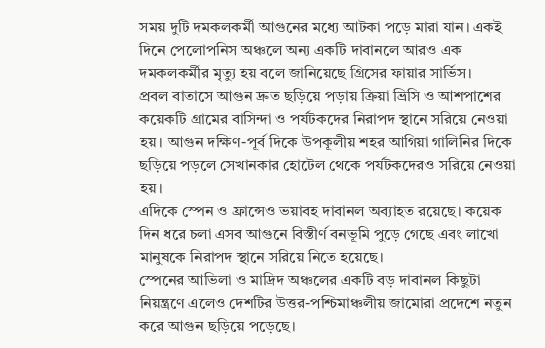সময় দুটি দমকলকর্মী আগুনের মধ্যে আটকা পড়ে মারা যান। একই দিনে পেলোপনিস অঞ্চলে অন্য একটি দাবানলে আরও এক দমকলকর্মীর মৃত্যু হয় বলে জানিয়েছে গ্রিসের ফায়ার সার্ভিস।
প্রবল বাতাসে আগুন দ্রুত ছড়িয়ে পড়ায় ক্রিয়া ভ্রিসি ও আশপাশের কয়েকটি গ্রামের বাসিন্দা ও পর্যটকদের নিরাপদ স্থানে সরিয়ে নেওয়া হয়। আগুন দক্ষিণ-পূর্ব দিকে উপকূলীয় শহর আগিয়া গালিনির দিকে ছড়িয়ে পড়লে সেখানকার হোটেল থেকে পর্যটকদেরও সরিয়ে নেওয়া হয়।
এদিকে স্পেন ও ফ্রান্সেও ভয়াবহ দাবানল অব্যাহত রয়েছে। কয়েক দিন ধরে চলা এসব আগুনে বিস্তীর্ণ বনভূমি পুড়ে গেছে এবং লাখো মানুষকে নিরাপদ স্থানে সরিয়ে নিতে হয়েছে।
স্পেনের আভিলা ও মাদ্রিদ অঞ্চলের একটি বড় দাবানল কিছুটা নিয়ন্ত্রণে এলেও দেশটির উত্তর-পশ্চিমাঞ্চলীয় জামোরা প্রদেশে নতুন করে আগুন ছড়িয়ে পড়েছে।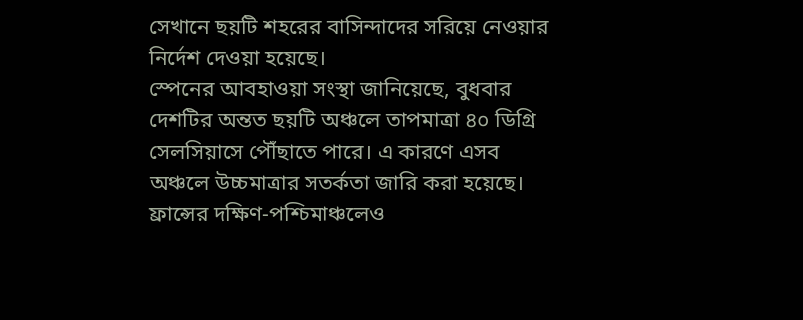সেখানে ছয়টি শহরের বাসিন্দাদের সরিয়ে নেওয়ার নির্দেশ দেওয়া হয়েছে।
স্পেনের আবহাওয়া সংস্থা জানিয়েছে, বুধবার দেশটির অন্তত ছয়টি অঞ্চলে তাপমাত্রা ৪০ ডিগ্রি সেলসিয়াসে পৌঁছাতে পারে। এ কারণে এসব অঞ্চলে উচ্চমাত্রার সতর্কতা জারি করা হয়েছে।
ফ্রান্সের দক্ষিণ-পশ্চিমাঞ্চলেও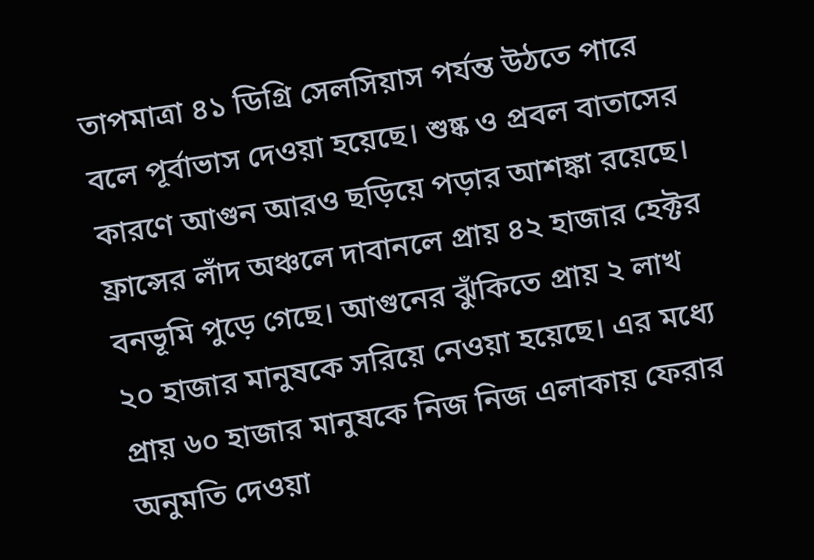তাপমাত্রা ৪১ ডিগ্রি সেলসিয়াস পর্যন্ত উঠতে পারে বলে পূর্বাভাস দেওয়া হয়েছে। শুষ্ক ও প্রবল বাতাসের কারণে আগুন আরও ছড়িয়ে পড়ার আশঙ্কা রয়েছে।
ফ্রান্সের লাঁদ অঞ্চলে দাবানলে প্রায় ৪২ হাজার হেক্টর বনভূমি পুড়ে গেছে। আগুনের ঝুঁকিতে প্রায় ২ লাখ ২০ হাজার মানুষকে সরিয়ে নেওয়া হয়েছে। এর মধ্যে প্রায় ৬০ হাজার মানুষকে নিজ নিজ এলাকায় ফেরার অনুমতি দেওয়া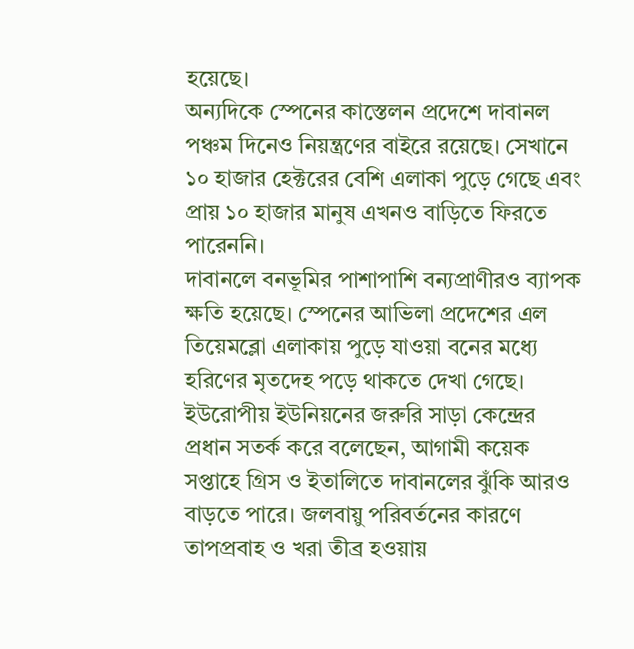হয়েছে।
অন্যদিকে স্পেনের কাস্তেলন প্রদেশে দাবানল পঞ্চম দিনেও নিয়ন্ত্রণের বাইরে রয়েছে। সেখানে ১০ হাজার হেক্টরের বেশি এলাকা পুড়ে গেছে এবং প্রায় ১০ হাজার মানুষ এখনও বাড়িতে ফিরতে পারেননি।
দাবানলে বনভূমির পাশাপাশি বন্যপ্রাণীরও ব্যাপক ক্ষতি হয়েছে। স্পেনের আভিলা প্রদেশের এল তিয়েমব্লো এলাকায় পুড়ে যাওয়া বনের মধ্যে হরিণের মৃতদেহ পড়ে থাকতে দেখা গেছে।
ইউরোপীয় ইউনিয়নের জরুরি সাড়া কেন্দ্রের প্রধান সতর্ক করে বলেছেন, আগামী কয়েক সপ্তাহে গ্রিস ও ইতালিতে দাবানলের ঝুঁকি আরও বাড়তে পারে। জলবায়ু পরিবর্তনের কারণে তাপপ্রবাহ ও খরা তীব্র হওয়ায়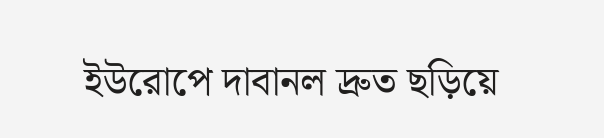ইউরোপে দাবানল দ্রুত ছড়িয়ে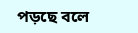পড়ছে বলে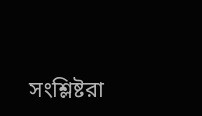সংশ্লিষ্টরা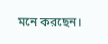মনে করছেন।